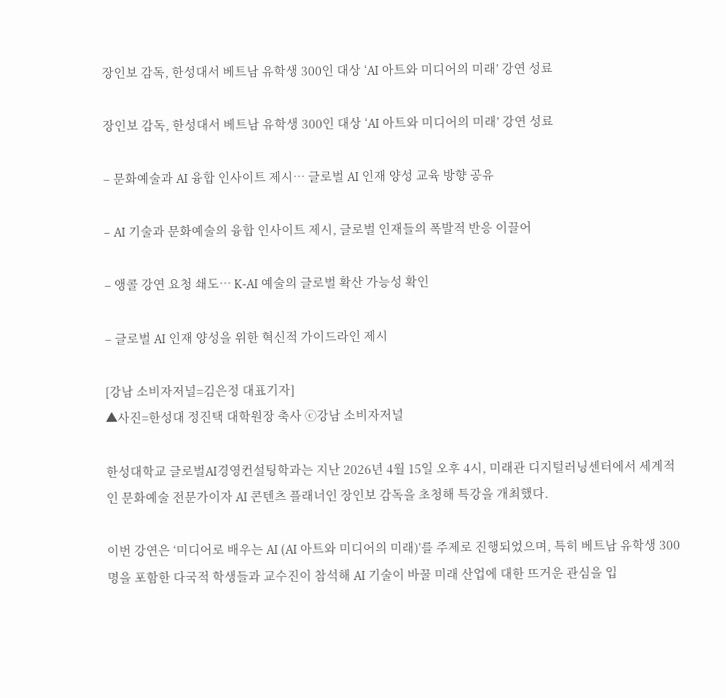장인보 감독, 한성대서 베트남 유학생 300인 대상 ‘AI 아트와 미디어의 미래’ 강연 성료

장인보 감독, 한성대서 베트남 유학생 300인 대상 ‘AI 아트와 미디어의 미래’ 강연 성료

– 문화예술과 AI 융합 인사이트 제시… 글로벌 AI 인재 양성 교육 방향 공유

– AI 기술과 문화예술의 융합 인사이트 제시, 글로벌 인재들의 폭발적 반응 이끌어

– 앵콜 강연 요청 쇄도… K-AI 예술의 글로벌 확산 가능성 확인

– 글로벌 AI 인재 양성을 위한 혁신적 가이드라인 제시

[강남 소비자저널=김은정 대표기자]
▲사진=한성대 정진택 대학원장 축사 ⓒ강남 소비자저널

한성대학교 글로벌AI경영컨설팅학과는 지난 2026년 4월 15일 오후 4시, 미래관 디지털러닝센터에서 세계적인 문화예술 전문가이자 AI 콘텐츠 플래너인 장인보 감독을 초청해 특강을 개최했다.

이번 강연은 ‘미디어로 배우는 AI (AI 아트와 미디어의 미래)’를 주제로 진행되었으며, 특히 베트남 유학생 300명을 포함한 다국적 학생들과 교수진이 참석해 AI 기술이 바꿀 미래 산업에 대한 뜨거운 관심을 입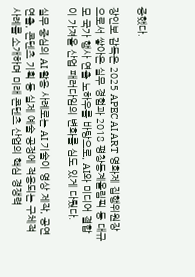증했다.

장인보 감독은 2025 APEC AI ART 영화제 집행위원장으로서 쌓아온 실무 경험과 2018 평창동계올림픽 등 대규모 국가 행사 연출 노하우를 바탕으로, AI와 미디어 결합이 가져올 산업 패러다임의 변화를 심도 있게 다뤘다.

실무 중심의 AI 활용 사례로는 AI 기술이 영상 제작, 공연 연출, 콘텐츠 기획 등 실제 예술 공정에 적용되는 구체적 사례를 소개하며 미래 콘텐츠 산업의 핵심 경쟁력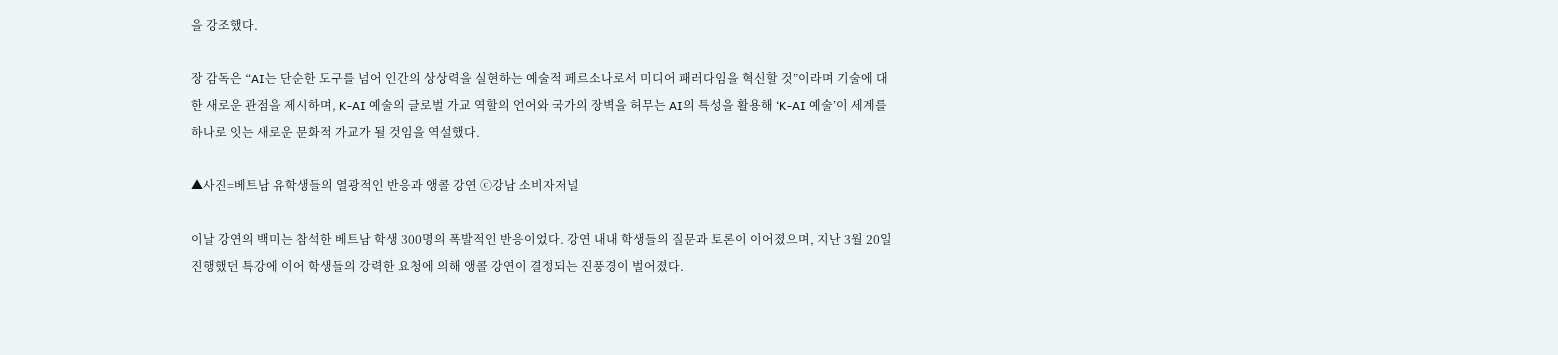을 강조했다.

장 감독은 “AI는 단순한 도구를 넘어 인간의 상상력을 실현하는 예술적 페르소나로서 미디어 패러다임을 혁신할 것”이라며 기술에 대한 새로운 관점을 제시하며, K-AI 예술의 글로벌 가교 역할의 언어와 국가의 장벽을 허무는 AI의 특성을 활용해 ‘K-AI 예술’이 세계를 하나로 잇는 새로운 문화적 가교가 될 것임을 역설했다.

▲사진=베트남 유학생들의 열광적인 반응과 앵콜 강연 ⓒ강남 소비자저널

이날 강연의 백미는 참석한 베트남 학생 300명의 폭발적인 반응이었다. 강연 내내 학생들의 질문과 토론이 이어졌으며, 지난 3월 20일 진행했던 특강에 이어 학생들의 강력한 요청에 의해 앵콜 강연이 결정되는 진풍경이 벌어졌다.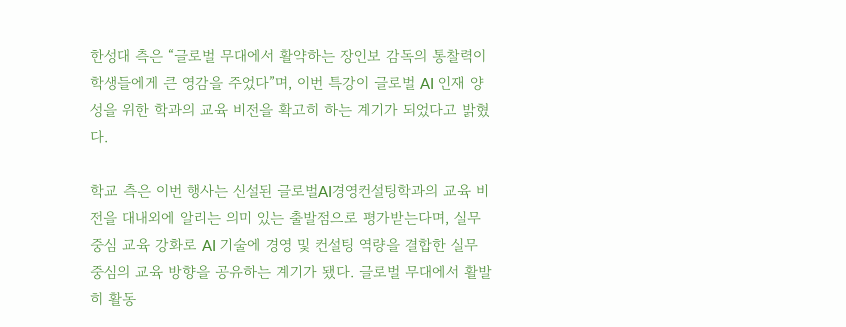한성대 측은 “글로벌 무대에서 활약하는 장인보 감독의 통찰력이 학생들에게 큰 영감을 주었다”며, 이번 특강이 글로벌 AI 인재 양성을 위한 학과의 교육 비전을 확고히 하는 계기가 되었다고 밝혔다.

학교 측은 이번 행사는 신설된 글로벌AI경영컨설팅학과의 교육 비전을 대내외에 알리는 의미 있는 출발점으로 평가받는다며, 실무 중심 교육 강화로 AI 기술에 경영 및 컨설팅 역량을 결합한 실무 중심의 교육 방향을 공유하는 계기가 됐다. 글로벌 무대에서 활발히 활동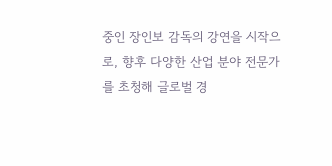중인 장인보 감독의 강연을 시작으로, 향후 다양한 산업 분야 전문가를 초청해 글로벌 경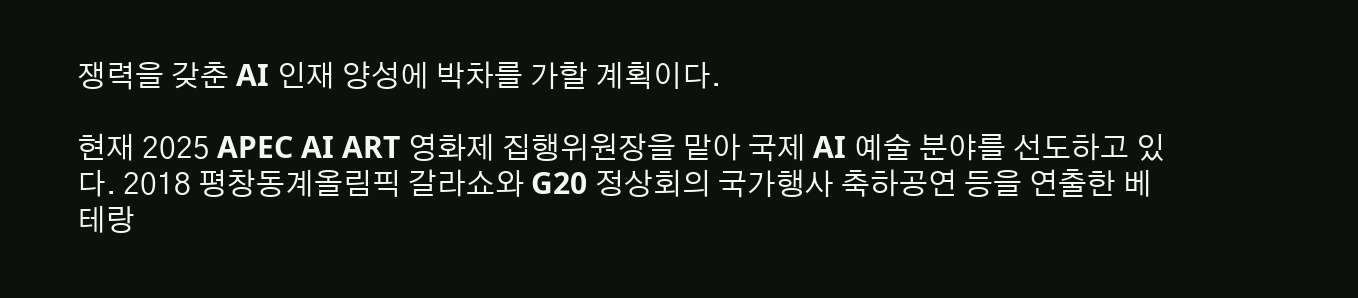쟁력을 갖춘 AI 인재 양성에 박차를 가할 계획이다.

현재 2025 APEC AI ART 영화제 집행위원장을 맡아 국제 AI 예술 분야를 선도하고 있다. 2018 평창동계올림픽 갈라쇼와 G20 정상회의 국가행사 축하공연 등을 연출한 베테랑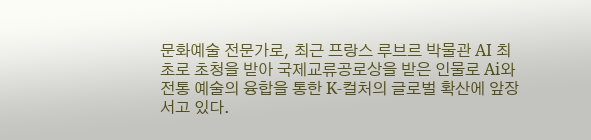문화예술 전문가로, 최근 프랑스 루브르 박물관 AI 최초로 초청을 받아 국제교류공로상을 받은 인물로 Ai와 전통 예술의 융합을 통한 K-컬처의 글로벌 확산에 앞장서고 있다.